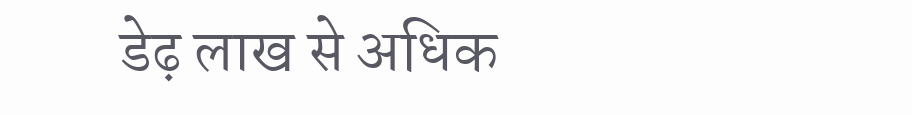डेढ़ लाख से अधिक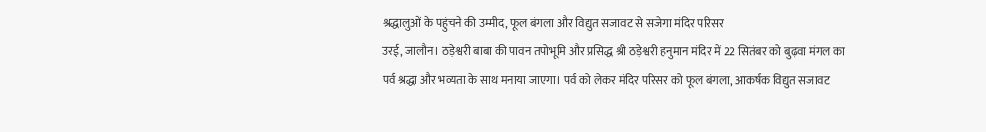श्रद्धालुओं के पहुंचने की उम्मीद, फूल बंगला और विद्युत सजावट से सजेगा मंदिर परिसर
उरई, जालौन। ठड़ेश्वरी बाबा की पावन तपोभूमि और प्रसिद्ध श्री ठड़ेश्वरी हनुमान मंदिर में 22 सितंबर को बुढ़वा मंगल का पर्व श्रद्धा और भव्यता के साथ मनाया जाएगा। पर्व को लेकर मंदिर परिसर को फूल बंगला, आकर्षक विद्युत सजावट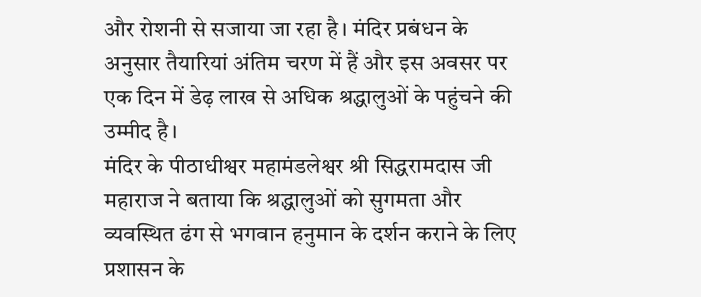और रोशनी से सजाया जा रहा है। मंदिर प्रबंधन के अनुसार तैयारियां अंतिम चरण में हैं और इस अवसर पर एक दिन में डेढ़ लाख से अधिक श्रद्धालुओं के पहुंचने की उम्मीद है।
मंदिर के पीठाधीश्वर महामंडलेश्वर श्री सिद्धरामदास जी महाराज ने बताया कि श्रद्धालुओं को सुगमता और व्यवस्थित ढंग से भगवान हनुमान के दर्शन कराने के लिए प्रशासन के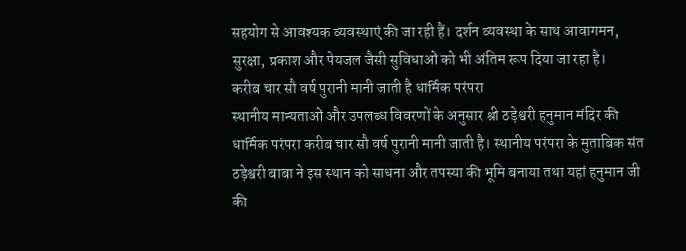सहयोग से आवश्यक व्यवस्थाएं की जा रही हैं। दर्शन व्यवस्था के साथ आवागमन, सुरक्षा, प्रकाश और पेयजल जैसी सुविधाओं को भी अंतिम रूप दिया जा रहा है।
करीब चार सौ वर्ष पुरानी मानी जाती है धार्मिक परंपरा
स्थानीय मान्यताओं और उपलब्ध विवरणों के अनुसार श्री ठड़ेश्वरी हनुमान मंदिर की धार्मिक परंपरा करीब चार सौ वर्ष पुरानी मानी जाती है। स्थानीय परंपरा के मुताबिक संत ठड़ेश्वरी बाबा ने इस स्थान को साधना और तपस्या की भूमि बनाया तथा यहां हनुमान जी की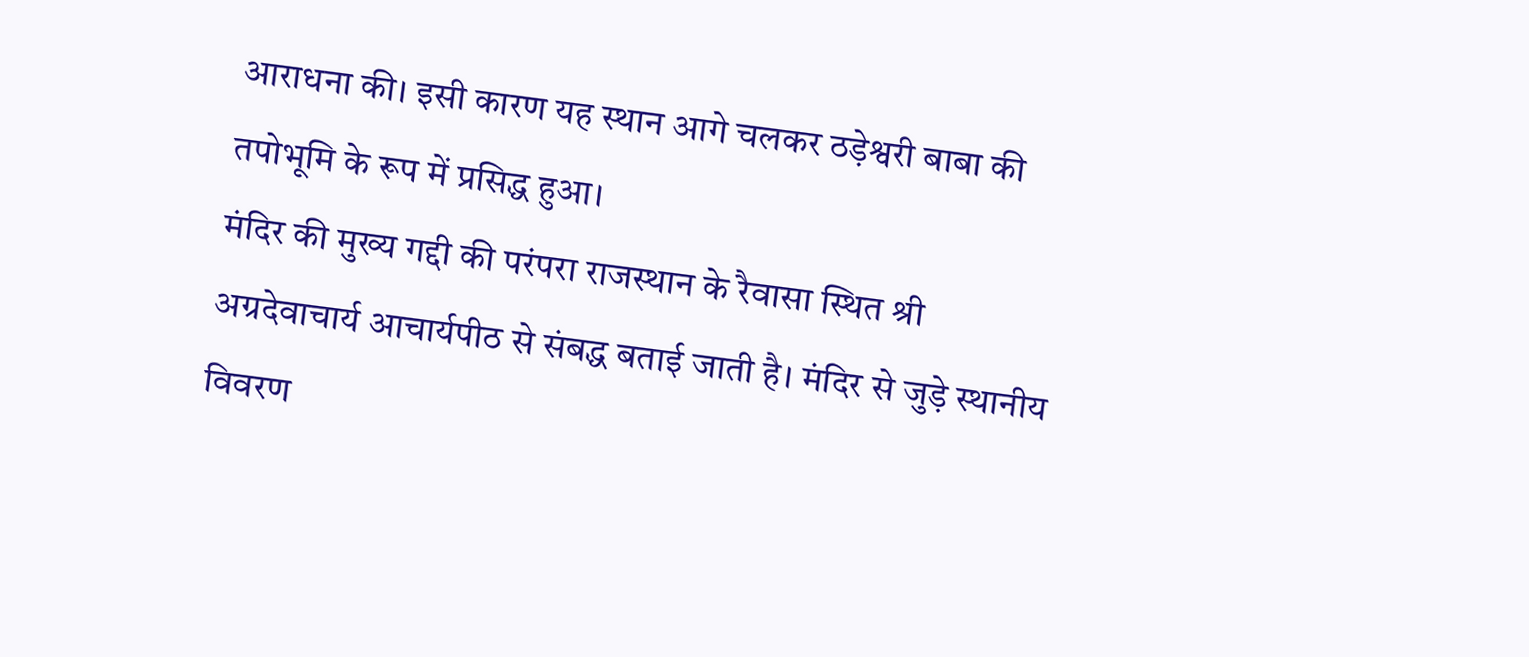आराधना की। इसी कारण यह स्थान आगे चलकर ठड़ेश्वरी बाबा की तपोभूमि के रूप में प्रसिद्ध हुआ।
मंदिर की मुख्य गद्दी की परंपरा राजस्थान के रैवासा स्थित श्री अग्रदेवाचार्य आचार्यपीठ से संबद्ध बताई जाती है। मंदिर से जुड़े स्थानीय विवरण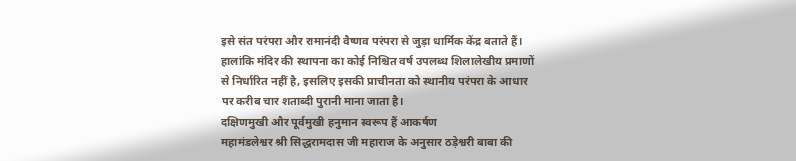इसे संत परंपरा और रामानंदी वैष्णव परंपरा से जुड़ा धार्मिक केंद्र बताते हैं। हालांकि मंदिर की स्थापना का कोई निश्चित वर्ष उपलब्ध शिलालेखीय प्रमाणों से निर्धारित नहीं है, इसलिए इसकी प्राचीनता को स्थानीय परंपरा के आधार पर करीब चार शताब्दी पुरानी माना जाता है।
दक्षिणमुखी और पूर्वमुखी हनुमान स्वरूप हैं आकर्षण
महामंडलेश्वर श्री सिद्धरामदास जी महाराज के अनुसार ठड़ेश्वरी बाबा की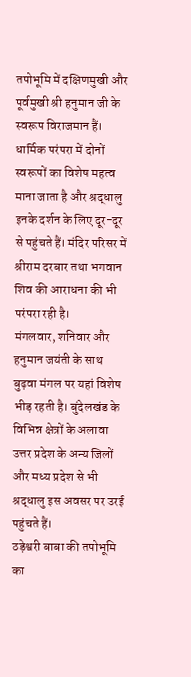तपोभूमि में दक्षिणमुखी और पूर्वमुखी श्री हनुमान जी के स्वरूप विराजमान हैं। धार्मिक परंपरा में दोनों स्वरूपों का विशेष महत्व माना जाता है और श्रद्धालु इनके दर्शन के लिए दूर-दूर से पहुंचते हैं। मंदिर परिसर में श्रीराम दरबार तथा भगवान शिव की आराधना की भी परंपरा रही है।
मंगलवार, शनिवार और हनुमान जयंती के साथ बुढ़वा मंगल पर यहां विशेष भीड़ रहती है। बुंदेलखंड के विभिन्न क्षेत्रों के अलावा उत्तर प्रदेश के अन्य जिलों और मध्य प्रदेश से भी श्रद्धालु इस अवसर पर उरई पहुंचते हैं।
ठड़ेश्वरी बाबा की तपोभूमि का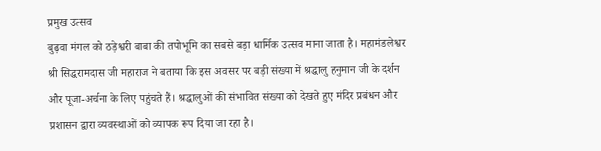प्रमुख उत्सव
बुढ़वा मंगल को ठड़ेश्वरी बाबा की तपोभूमि का सबसे बड़ा धार्मिक उत्सव माना जाता है। महामंडलेश्वर श्री सिद्धरामदास जी महाराज ने बताया कि इस अवसर पर बड़ी संख्या में श्रद्धालु हनुमान जी के दर्शन और पूजा-अर्चना के लिए पहुंचते हैं। श्रद्धालुओं की संभावित संख्या को देखते हुए मंदिर प्रबंधन और प्रशासन द्वारा व्यवस्थाओं को व्यापक रूप दिया जा रहा है।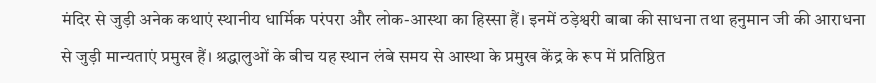मंदिर से जुड़ी अनेक कथाएं स्थानीय धार्मिक परंपरा और लोक-आस्था का हिस्सा हैं। इनमें ठड़ेश्वरी बाबा की साधना तथा हनुमान जी की आराधना से जुड़ी मान्यताएं प्रमुख हैं। श्रद्धालुओं के बीच यह स्थान लंबे समय से आस्था के प्रमुख केंद्र के रूप में प्रतिष्ठित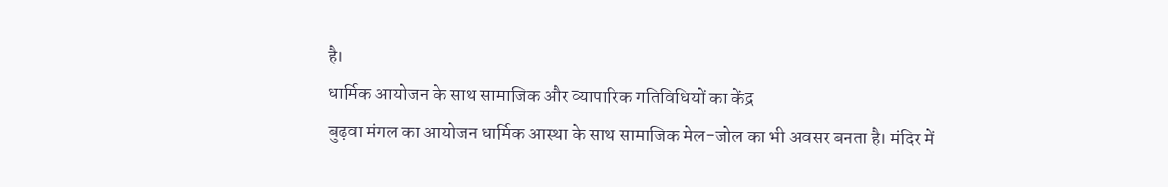है।
धार्मिक आयोजन के साथ सामाजिक और व्यापारिक गतिविधियों का केंद्र
बुढ़वा मंगल का आयोजन धार्मिक आस्था के साथ सामाजिक मेल-जोल का भी अवसर बनता है। मंदिर में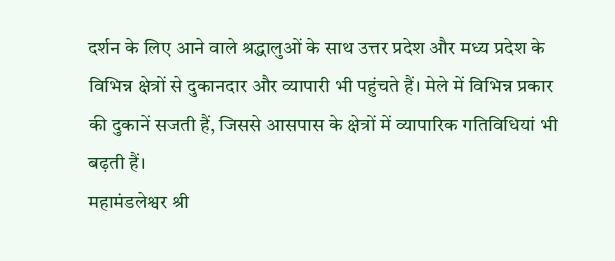दर्शन के लिए आने वाले श्रद्धालुओं के साथ उत्तर प्रदेश और मध्य प्रदेश के विभिन्न क्षेत्रों से दुकानदार और व्यापारी भी पहुंचते हैं। मेले में विभिन्न प्रकार की दुकानें सजती हैं, जिससे आसपास के क्षेत्रों में व्यापारिक गतिविधियां भी बढ़ती हैं।
महामंडलेश्वर श्री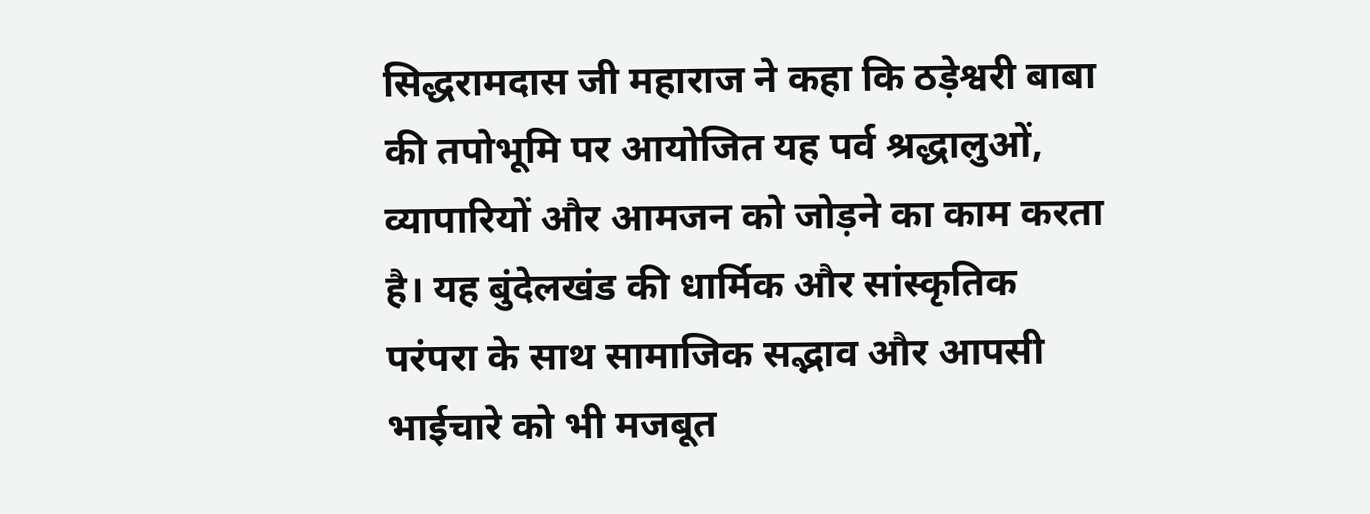सिद्धरामदास जी महाराज ने कहा कि ठड़ेश्वरी बाबा की तपोभूमि पर आयोजित यह पर्व श्रद्धालुओं, व्यापारियों और आमजन को जोड़ने का काम करता है। यह बुंदेलखंड की धार्मिक और सांस्कृतिक परंपरा के साथ सामाजिक सद्भाव और आपसी भाईचारे को भी मजबूत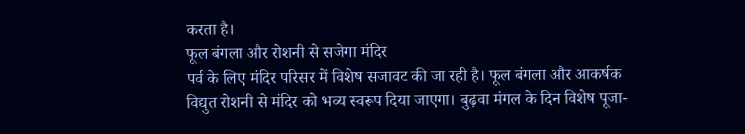करता है।
फूल बंगला और रोशनी से सजेगा मंदिर
पर्व के लिए मंदिर परिसर में विशेष सजावट की जा रही है। फूल बंगला और आकर्षक विद्युत रोशनी से मंदिर को भव्य स्वरूप दिया जाएगा। बुढ़वा मंगल के दिन विशेष पूजा-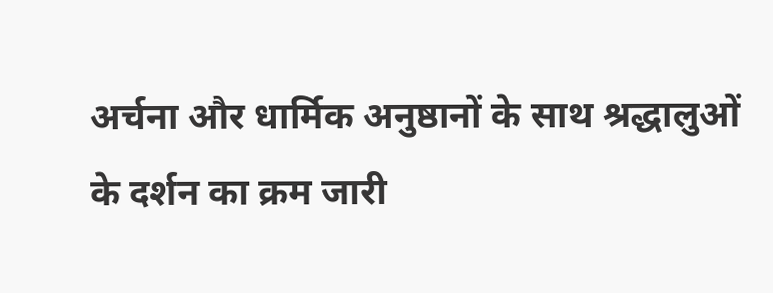अर्चना और धार्मिक अनुष्ठानों के साथ श्रद्धालुओं के दर्शन का क्रम जारी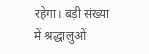रहेगा। बड़ी संख्या में श्रद्धालुओं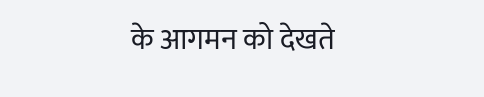के आगमन को देखते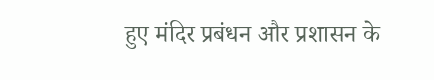हुए मंदिर प्रबंधन और प्रशासन के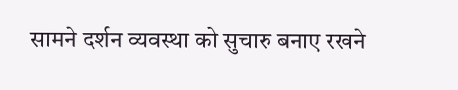सामने दर्शन व्यवस्था को सुचारु बनाए रखने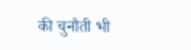की चुनौती भी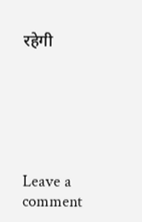रहेगी






Leave a comment